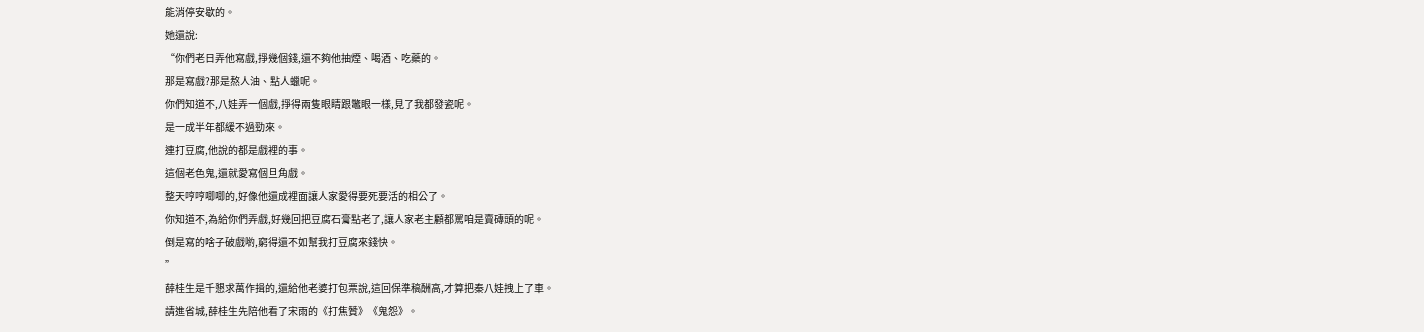能消停安歇的。
她還說:
“你們老日弄他寫戲,掙幾個錢,還不夠他抽煙、喝酒、吃藥的。
那是寫戲?那是熬人油、點人蠟呢。
你們知道不,八娃弄一個戲,掙得兩隻眼睛跟鼈眼一樣,見了我都發瓷呢。
是一成半年都緩不過勁來。
連打豆腐,他說的都是戲裡的事。
這個老色鬼,還就愛寫個旦角戲。
整天哼哼唧唧的,好像他還成裡面讓人家愛得要死要活的相公了。
你知道不,為給你們弄戲,好幾回把豆腐石膏點老了,讓人家老主顧都罵咱是賣磚頭的呢。
倒是寫的啥子破戲喲,窮得還不如幫我打豆腐來錢快。
”
薛桂生是千懇求萬作揖的,還給他老婆打包票說,這回保準稿酬高,才算把秦八娃拽上了車。
請進省城,薛桂生先陪他看了宋雨的《打焦贊》《鬼怨》。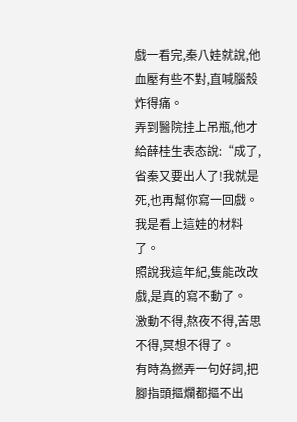戲一看完,秦八娃就說,他血壓有些不對,直喊腦殼炸得痛。
弄到醫院挂上吊瓶,他才給薛桂生表态說:“成了,省秦又要出人了!我就是死,也再幫你寫一回戲。
我是看上這娃的材料了。
照說我這年紀,隻能改改戲,是真的寫不動了。
激動不得,熬夜不得,苦思不得,冥想不得了。
有時為撚弄一句好詞,把腳指頭摳爛都摳不出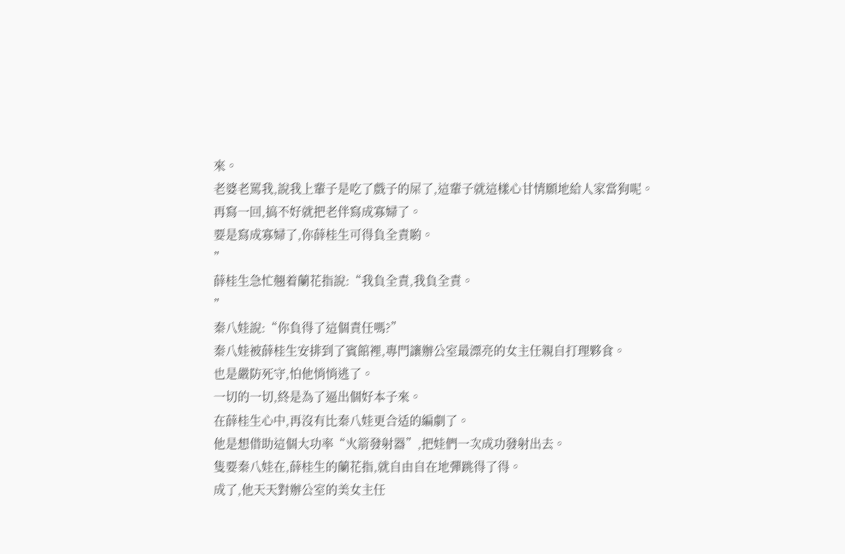來。
老婆老罵我,說我上輩子是吃了戲子的屎了,這輩子就這樣心甘情願地給人家當狗呢。
再寫一回,搞不好就把老伴寫成寡婦了。
要是寫成寡婦了,你薛桂生可得負全責喲。
”
薛桂生急忙翹着蘭花指說:“我負全責,我負全責。
”
秦八娃說:“你負得了這個責任嗎?”
秦八娃被薛桂生安排到了賓館裡,專門讓辦公室最漂亮的女主任親自打理夥食。
也是嚴防死守,怕他悄悄逃了。
一切的一切,終是為了逼出個好本子來。
在薛桂生心中,再沒有比秦八娃更合适的編劇了。
他是想借助這個大功率“火箭發射器”,把娃們一次成功發射出去。
隻要秦八娃在,薛桂生的蘭花指,就自由自在地彈跳得了得。
成了,他天天對辦公室的美女主任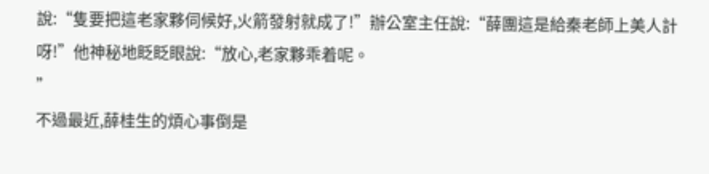說:“隻要把這老家夥伺候好,火箭發射就成了!”辦公室主任說:“薛團這是給秦老師上美人計呀!”他神秘地眨眨眼說:“放心,老家夥乖着呢。
”
不過最近,薛桂生的煩心事倒是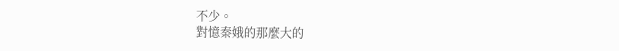不少。
對憶秦娥的那麼大的